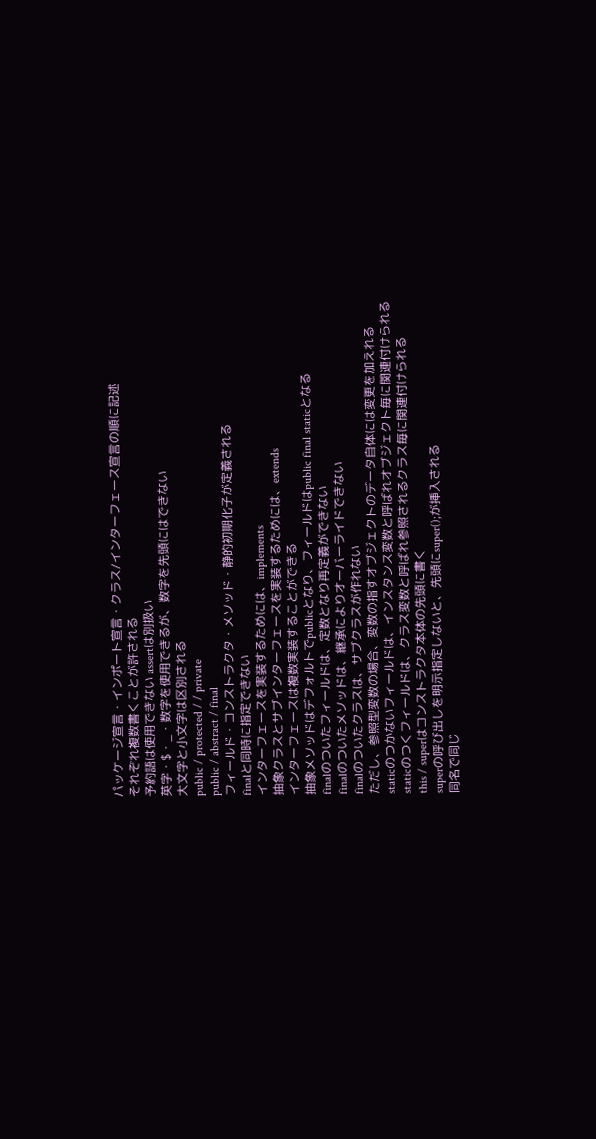パッケージ宣言・インポート宣言・クラス/インターフェース宣言の順に記述
それぞれ複数書くことが許される
予約語は使用できない assertは別扱い
英字・$・_・数字を使用できるが、数字を先頭にはできない
大文字と小文字は区別される
public / protected / / private
public / abstract / final
フィールド・コンストラクタ・メソッド・静的初期化子が定義される
finalと同時に指定できない
インターフェースを実装するためには、implements
抽象クラスとサブインターフェースを実装するためには、extends
インターフェースは複数実装することができる
抽象メソッドはデフォルトでpublicとなり、フィールドはpublic final staticとなる
finalのついたフィールドは、定数となり再定義ができない
finalのついたメソッドは、継承によりオーバーライドできない
finalのついたクラスは、サブクラスが作れない
ただし、参照型変数の場合、変数の指すオブジェクトのデータ自体には変更を加えれる
staticのつかないフィールドは、インスタンス変数と呼ばれオブジェクト毎に関連付けられる
staticのつくフィールドは、クラス変数と呼ばれ参照されるクラス毎に関連付けられる
this / superはコンストラクタ本体の先頭に書く
superの呼び出しを明示指定しないと、先頭にsuper();が挿入される
同名で同じ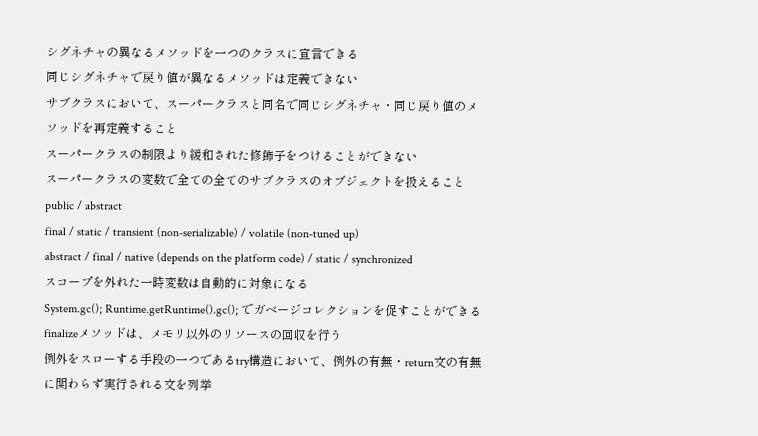シグネチャの異なるメソッドを一つのクラスに宣言できる
同じシグネチャで戻り値が異なるメソッドは定義できない
サブクラスにおいて、スーパークラスと同名で同じシグネチャ・同じ戻り値のメソッドを再定義すること
スーパークラスの制限より緩和された修飾子をつけることができない
スーパークラスの変数で全ての全てのサブクラスのオブジェクトを扱えること
public / abstract
final / static / transient (non-serializable) / volatile (non-tuned up)
abstract / final / native (depends on the platform code) / static / synchronized
スコープを外れた一時変数は自動的に対象になる
System.gc(); Runtime.getRuntime().gc(); でガベージコレクションを促すことができる
finalizeメソッドは、メモリ以外のリソースの回収を行う
例外をスローする手段の一つであるtry構造において、例外の有無・return文の有無に関わらず実行される文を列挙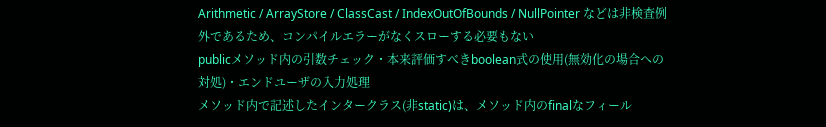Arithmetic / ArrayStore / ClassCast / IndexOutOfBounds / NullPointer などは非検査例外であるため、コンパイルエラーがなくスローする必要もない
publicメソッド内の引数チェック・本来評価すべきboolean式の使用(無効化の場合への対処)・エンドユーザの入力処理
メソッド内で記述したインタークラス(非static)は、メソッド内のfinalなフィール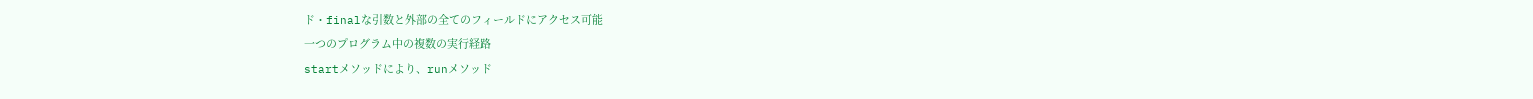ド・finalな引数と外部の全てのフィールドにアクセス可能
一つのプログラム中の複数の実行経路
startメソッドにより、runメソッド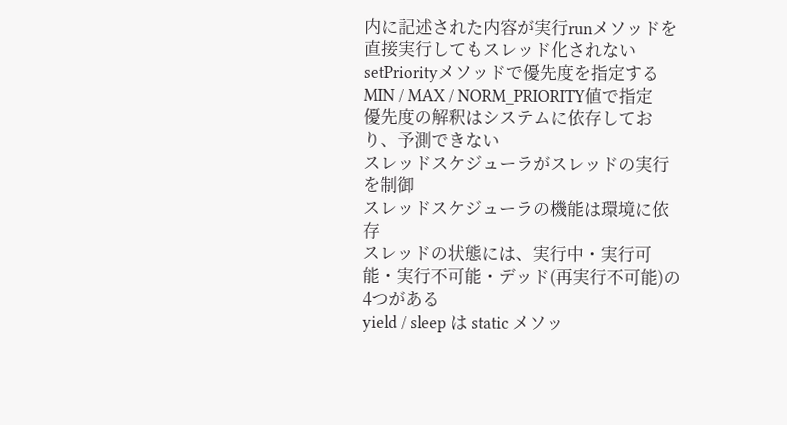内に記述された内容が実行runメソッドを直接実行してもスレッド化されない
setPriorityメソッドで優先度を指定する MIN / MAX / NORM_PRIORITY値で指定
優先度の解釈はシステムに依存しており、予測できない
スレッドスケジューラがスレッドの実行を制御
スレッドスケジューラの機能は環境に依存
スレッドの状態には、実行中・実行可能・実行不可能・デッド(再実行不可能)の4つがある
yield / sleep は static メソッ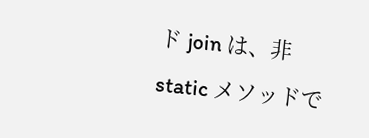ド join は、非static メソッドで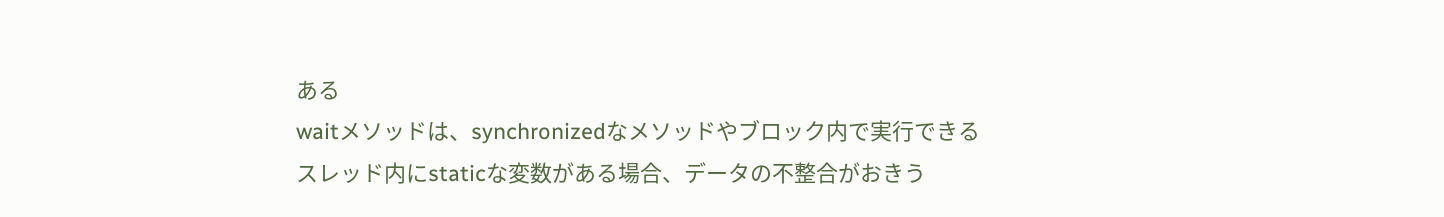ある
waitメソッドは、synchronizedなメソッドやブロック内で実行できる
スレッド内にstaticな変数がある場合、データの不整合がおきう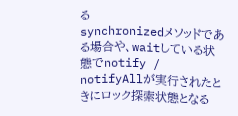る
synchronizedメソッドである場合や、waitしている状態でnotify / notifyAllが実行されたときにロック探索状態となる